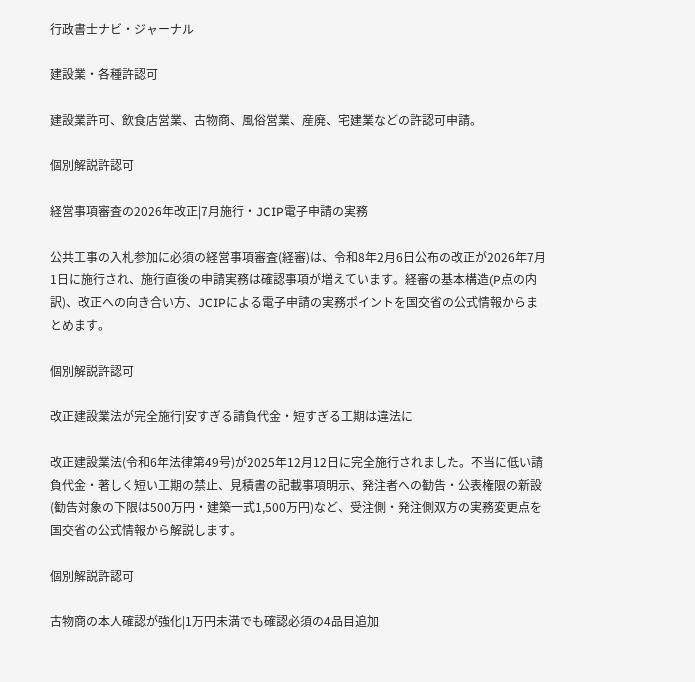行政書士ナビ・ジャーナル

建設業・各種許認可

建設業許可、飲食店営業、古物商、風俗営業、産廃、宅建業などの許認可申請。

個別解説許認可

経営事項審査の2026年改正|7月施行・JCIP電子申請の実務

公共工事の入札参加に必須の経営事項審査(経審)は、令和8年2月6日公布の改正が2026年7月1日に施行され、施行直後の申請実務は確認事項が増えています。経審の基本構造(P点の内訳)、改正への向き合い方、JCIPによる電子申請の実務ポイントを国交省の公式情報からまとめます。

個別解説許認可

改正建設業法が完全施行|安すぎる請負代金・短すぎる工期は違法に

改正建設業法(令和6年法律第49号)が2025年12月12日に完全施行されました。不当に低い請負代金・著しく短い工期の禁止、見積書の記載事項明示、発注者への勧告・公表権限の新設(勧告対象の下限は500万円・建築一式1,500万円)など、受注側・発注側双方の実務変更点を国交省の公式情報から解説します。

個別解説許認可

古物商の本人確認が強化|1万円未満でも確認必須の4品目追加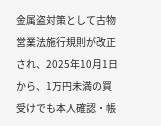金属盗対策として古物営業法施行規則が改正され、2025年10月1日から、1万円未満の買受けでも本人確認・帳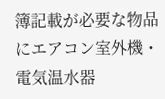簿記載が必要な物品にエアコン室外機・電気温水器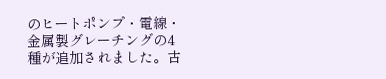のヒートポンプ・電線・金属製グレーチングの4種が追加されました。古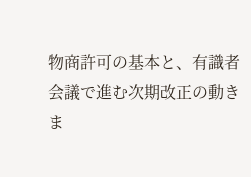物商許可の基本と、有識者会議で進む次期改正の動きま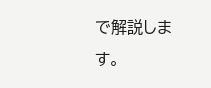で解説します。